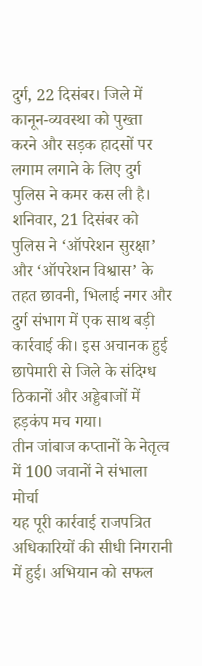दुर्ग, 22 दिसंबर। जिले में कानून-व्यवस्था को पुख्ता करने और सड़क हादसों पर लगाम लगाने के लिए दुर्ग पुलिस ने कमर कस ली है। शनिवार, 21 दिसंबर को पुलिस ने ‘ऑपरेशन सुरक्षा’ और ‘ऑपरेशन विश्वास’ के तहत छावनी, भिलाई नगर और दुर्ग संभाग में एक साथ बड़ी कार्रवाई की। इस अचानक हुई छापेमारी से जिले के संदिग्ध ठिकानों और अड्डेबाजों में हड़कंप मच गया।
तीन जांबाज कप्तानों के नेतृत्व में 100 जवानों ने संभाला मोर्चा
यह पूरी कार्रवाई राजपत्रित अधिकारियों की सीधी निगरानी में हुई। अभियान को सफल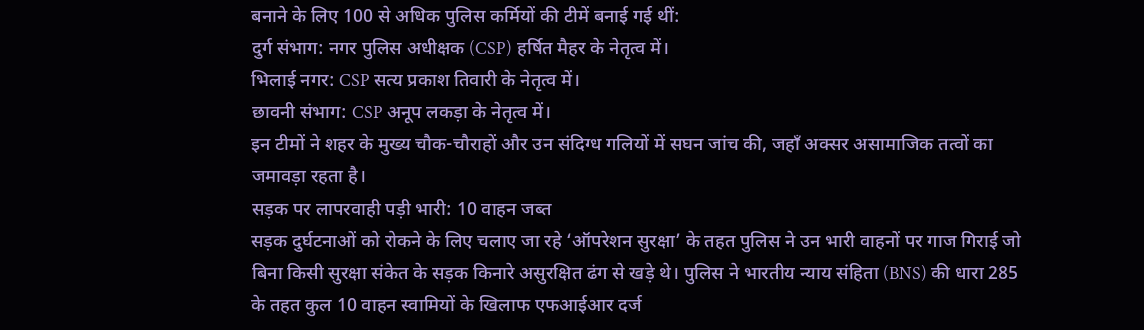बनाने के लिए 100 से अधिक पुलिस कर्मियों की टीमें बनाई गई थीं:
दुर्ग संभाग: नगर पुलिस अधीक्षक (CSP) हर्षित मैहर के नेतृत्व में।
भिलाई नगर: CSP सत्य प्रकाश तिवारी के नेतृत्व में।
छावनी संभाग: CSP अनूप लकड़ा के नेतृत्व में।
इन टीमों ने शहर के मुख्य चौक-चौराहों और उन संदिग्ध गलियों में सघन जांच की, जहाँ अक्सर असामाजिक तत्वों का जमावड़ा रहता है।
सड़क पर लापरवाही पड़ी भारी: 10 वाहन जब्त
सड़क दुर्घटनाओं को रोकने के लिए चलाए जा रहे ‘ऑपरेशन सुरक्षा’ के तहत पुलिस ने उन भारी वाहनों पर गाज गिराई जो बिना किसी सुरक्षा संकेत के सड़क किनारे असुरक्षित ढंग से खड़े थे। पुलिस ने भारतीय न्याय संहिता (BNS) की धारा 285 के तहत कुल 10 वाहन स्वामियों के खिलाफ एफआईआर दर्ज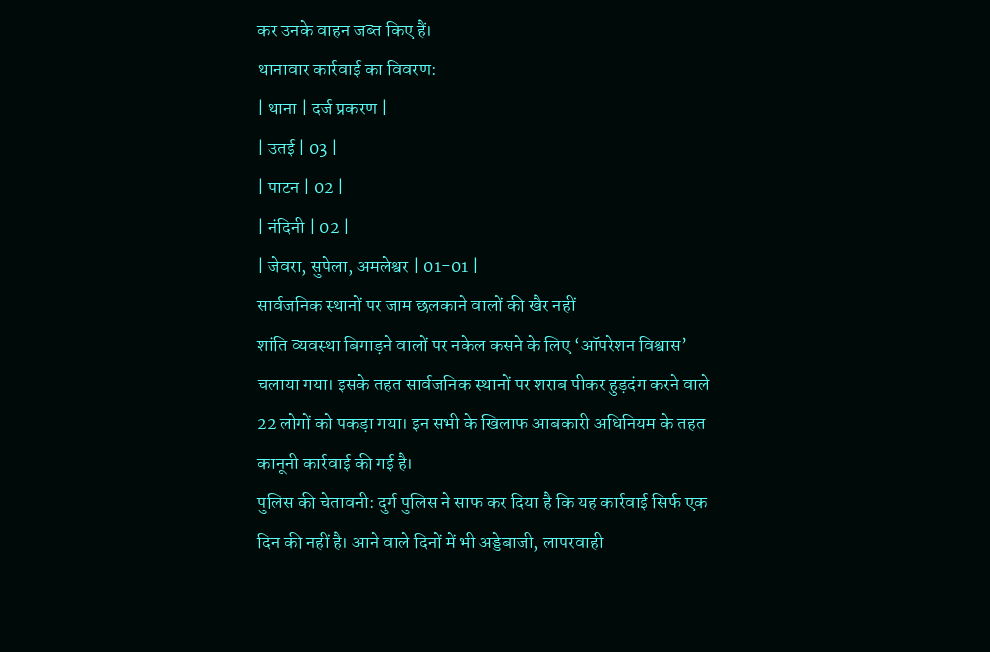कर उनके वाहन जब्त किए हैं।
थानावार कार्रवाई का विवरण:
| थाना | दर्ज प्रकरण |
| उतई | 03 |
| पाटन | 02 |
| नंदिनी | 02 |
| जेवरा, सुपेला, अमलेश्वर | 01-01 |
सार्वजनिक स्थानों पर जाम छलकाने वालों की खैर नहीं
शांति व्यवस्था बिगाड़ने वालों पर नकेल कसने के लिए ‘ऑपरेशन विश्वास’ चलाया गया। इसके तहत सार्वजनिक स्थानों पर शराब पीकर हुड़दंग करने वाले 22 लोगों को पकड़ा गया। इन सभी के खिलाफ आबकारी अधिनियम के तहत कानूनी कार्रवाई की गई है।
पुलिस की चेतावनी: दुर्ग पुलिस ने साफ कर दिया है कि यह कार्रवाई सिर्फ एक दिन की नहीं है। आने वाले दिनों में भी अड्डेबाजी, लापरवाही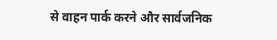से वाहन पार्क करने और सार्वजनिक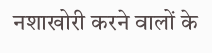नशाखोरी करने वालों के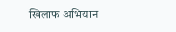खिलाफ अभियान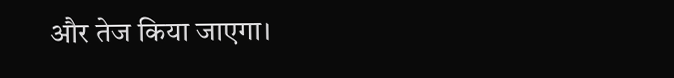और तेज किया जाएगा।